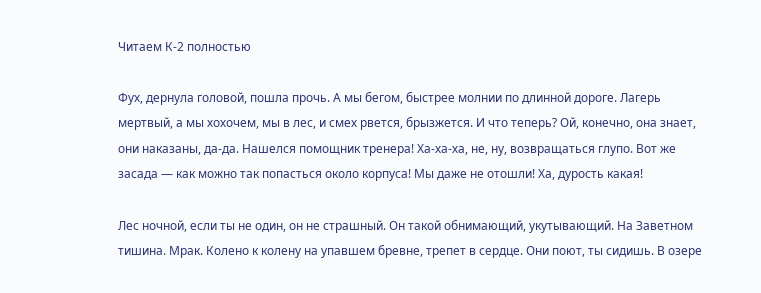Читаем К-2 полностью

Фух, дернула головой, пошла прочь. А мы бегом, быстрее молнии по длинной дороге. Лагерь мертвый, а мы хохочем, мы в лес, и смех рвется, брызжется. И что теперь? Ой, конечно, она знает, они наказаны, да-да. Нашелся помощник тренера! Ха-ха-ха, не, ну, возвращаться глупо. Вот же засада — как можно так попасться около корпуса! Мы даже не отошли! Ха, дурость какая!

Лес ночной, если ты не один, он не страшный. Он такой обнимающий, укутывающий. На Заветном тишина. Мрак. Колено к колену на упавшем бревне, трепет в сердце. Они поют, ты сидишь. В озере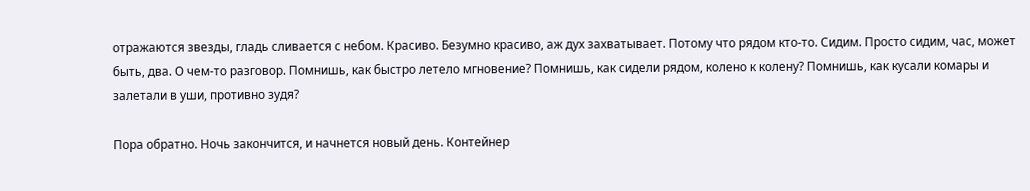отражаются звезды, гладь сливается с небом. Красиво. Безумно красиво, аж дух захватывает. Потому что рядом кто-то. Сидим. Просто сидим, час, может быть, два. О чем-то разговор. Помнишь, как быстро летело мгновение? Помнишь, как сидели рядом, колено к колену? Помнишь, как кусали комары и залетали в уши, противно зудя?

Пора обратно. Ночь закончится, и начнется новый день. Контейнер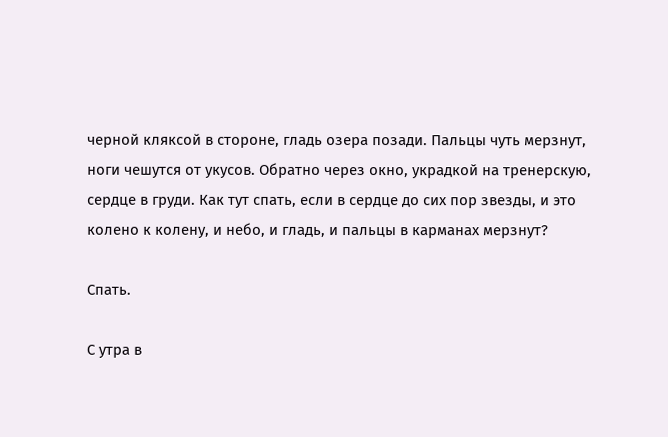черной кляксой в стороне, гладь озера позади. Пальцы чуть мерзнут, ноги чешутся от укусов. Обратно через окно, украдкой на тренерскую, сердце в груди. Как тут спать, если в сердце до сих пор звезды, и это колено к колену, и небо, и гладь, и пальцы в карманах мерзнут?

Спать.

С утра в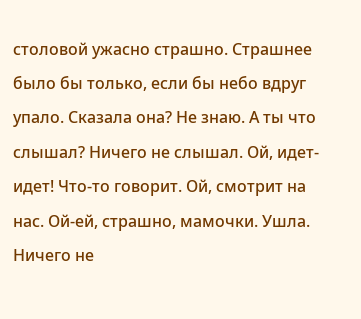столовой ужасно страшно. Страшнее было бы только, если бы небо вдруг упало. Сказала она? Не знаю. А ты что слышал? Ничего не слышал. Ой, идет-идет! Что-то говорит. Ой, смотрит на нас. Ой-ей, страшно, мамочки. Ушла. Ничего не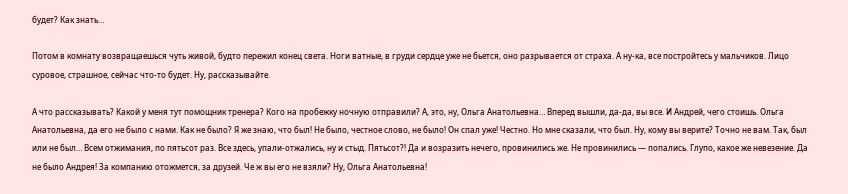будет? Как знать…

Потом в комнату возвращаешься чуть живой, будто пережил конец света. Ноги ватные, в груди сердце уже не бьется, оно разрывается от страха. А ну-ка, все постройтесь у мальчиков. Лицо суровое, страшное, сейчас что-то будет. Ну, рассказывайте.

А что рассказывать? Какой у меня тут помощник тренера? Кого на пробежку ночную отправили? А, это, ну, Ольга Анатольевна… Вперед вышли, да-да, вы все. И Андрей, чего стоишь. Ольга Анатольевна, да его не было с нами. Как не было? Я же знаю, что был! Не было, честное слово, не было! Он спал уже! Честно. Но мне сказали, что был. Ну, кому вы верите? Точно не вам. Так, был или не был… Всем отжимания, по пятьсот раз. Все здесь, упали-отжались, ну и стыд. Пятьсот?! Да и возразить нечего, провинились же. Не провинились — попались. Глупо, какое же невезение. Да не было Андрея! За компанию отожмется, за друзей. Че ж вы его не взяли? Ну, Ольга Анатольевна!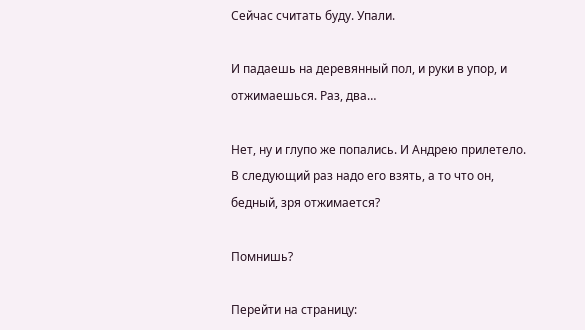Сейчас считать буду. Упали.

И падаешь на деревянный пол, и руки в упор, и отжимаешься. Раз, два…

Нет, ну и глупо же попались. И Андрею прилетело. В следующий раз надо его взять, а то что он, бедный, зря отжимается?

Помнишь?

Перейти на страницу: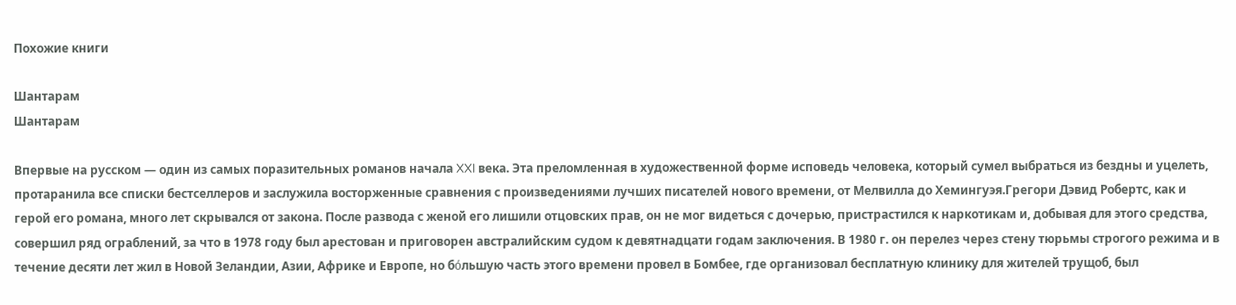Похожие книги

Шантарам
Шантарам

Впервые на русском — один из самых поразительных романов начала XXI века. Эта преломленная в художественной форме исповедь человека, который сумел выбраться из бездны и уцелеть, протаранила все списки бестселлеров и заслужила восторженные сравнения с произведениями лучших писателей нового времени, от Мелвилла до Хемингуэя.Грегори Дэвид Робертс, как и герой его романа, много лет скрывался от закона. После развода с женой его лишили отцовских прав, он не мог видеться с дочерью, пристрастился к наркотикам и, добывая для этого средства, совершил ряд ограблений, за что в 1978 году был арестован и приговорен австралийским судом к девятнадцати годам заключения. В 1980 г. он перелез через стену тюрьмы строгого режима и в течение десяти лет жил в Новой Зеландии, Азии, Африке и Европе, но бόльшую часть этого времени провел в Бомбее, где организовал бесплатную клинику для жителей трущоб, был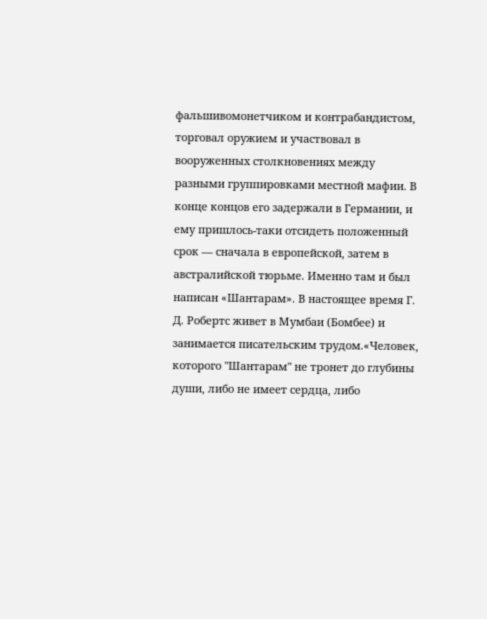фальшивомонетчиком и контрабандистом, торговал оружием и участвовал в вооруженных столкновениях между разными группировками местной мафии. В конце концов его задержали в Германии, и ему пришлось-таки отсидеть положенный срок — сначала в европейской, затем в австралийской тюрьме. Именно там и был написан «Шантарам». В настоящее время Г. Д. Робертс живет в Мумбаи (Бомбее) и занимается писательским трудом.«Человек, которого "Шантарам" не тронет до глубины души, либо не имеет сердца, либо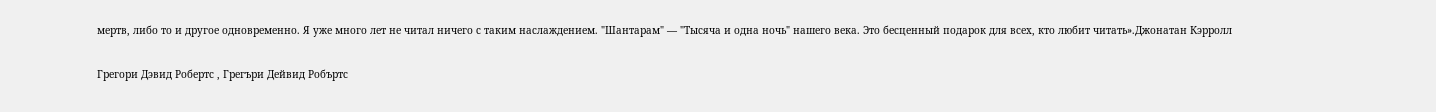мертв, либо то и другое одновременно. Я уже много лет не читал ничего с таким наслаждением. "Шантарам" — "Тысяча и одна ночь" нашего века. Это бесценный подарок для всех, кто любит читать».Джонатан Кэрролл

Грегори Дэвид Робертс , Грегъри Дейвид Робъртс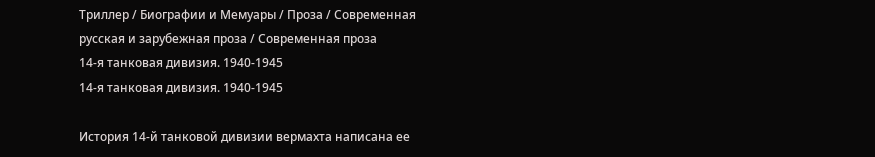Триллер / Биографии и Мемуары / Проза / Современная русская и зарубежная проза / Современная проза
14-я танковая дивизия. 1940-1945
14-я танковая дивизия. 1940-1945

История 14-й танковой дивизии вермахта написана ее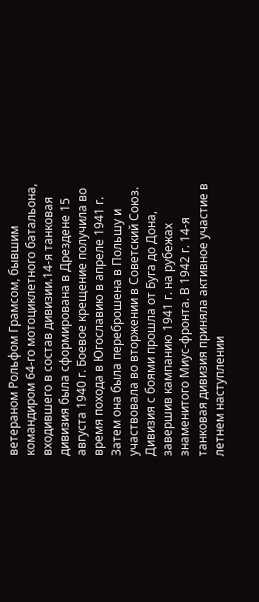ветераном Рольфом Грамсом, бывшим командиром 64-го мотоциклетного батальона, входившего в состав дивизии.14-я танковая дивизия была сформирована в Дрездене 15 августа 1940 г. Боевое крещение получила во время похода в Югославию в апреле 1941 г. Затем она была переброшена в Польшу и участвовала во вторжении в Советский Союз. Дивизия с боями прошла от Буга до Дона, завершив кампанию 1941 г. на рубежах знаменитого Миус-фронта. В 1942 г. 14-я танковая дивизия приняла активное участие в летнем наступлении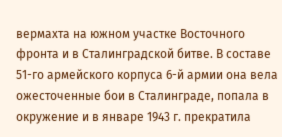вермахта на южном участке Восточного фронта и в Сталинградской битве. В составе 51-го армейского корпуса 6-й армии она вела ожесточенные бои в Сталинграде, попала в окружение и в январе 1943 г. прекратила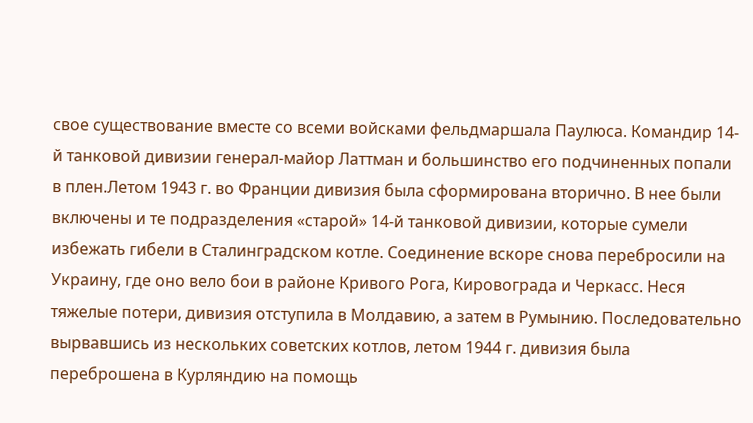свое существование вместе со всеми войсками фельдмаршала Паулюса. Командир 14-й танковой дивизии генерал-майор Латтман и большинство его подчиненных попали в плен.Летом 1943 г. во Франции дивизия была сформирована вторично. В нее были включены и те подразделения «старой» 14-й танковой дивизии, которые сумели избежать гибели в Сталинградском котле. Соединение вскоре снова перебросили на Украину, где оно вело бои в районе Кривого Рога, Кировограда и Черкасс. Неся тяжелые потери, дивизия отступила в Молдавию, а затем в Румынию. Последовательно вырвавшись из нескольких советских котлов, летом 1944 г. дивизия была переброшена в Курляндию на помощь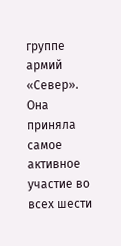группе армий «Север». Она приняла самое активное участие во всех шести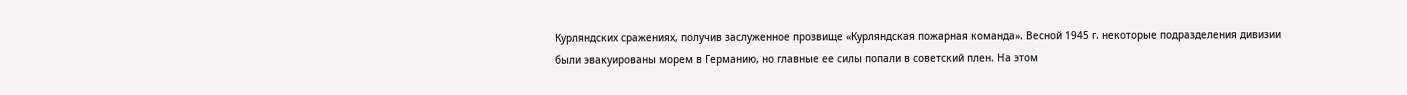Курляндских сражениях, получив заслуженное прозвище «Курляндская пожарная команда». Весной 1945 г. некоторые подразделения дивизии были эвакуированы морем в Германию, но главные ее силы попали в советский плен. На этом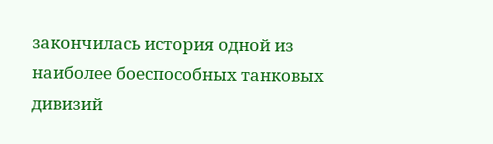закончилась история одной из наиболее боеспособных танковых дивизий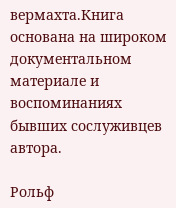вермахта.Книга основана на широком документальном материале и воспоминаниях бывших сослуживцев автора.

Рольф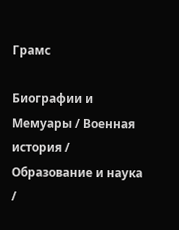Грамс

Биографии и Мемуары / Военная история / Образование и наука /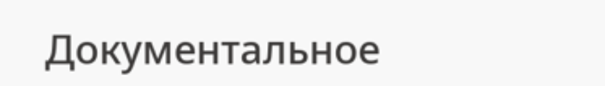Документальное